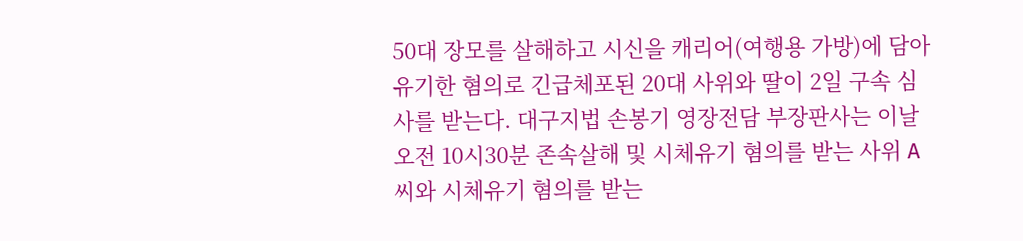50대 장모를 살해하고 시신을 캐리어(여행용 가방)에 담아 유기한 혐의로 긴급체포된 20대 사위와 딸이 2일 구속 심사를 받는다. 대구지법 손봉기 영장전담 부장판사는 이날 오전 10시30분 존속살해 및 시체유기 혐의를 받는 사위 A씨와 시체유기 혐의를 받는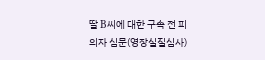딸 B씨에 대한 구속 전 피의자 심문(영장실질심사)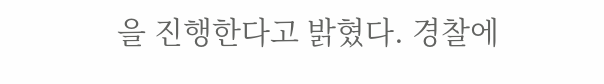을 진행한다고 밝혔다. 경찰에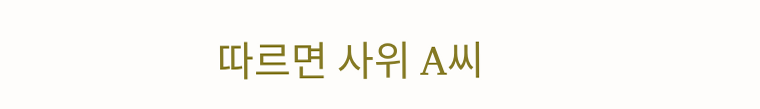따르면 사위 A씨